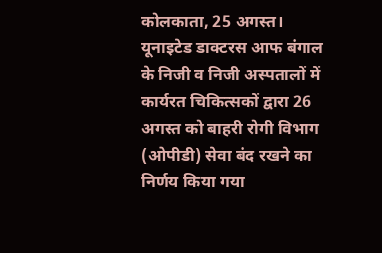कोलकाता, 25 अगस्त। यूनाइटेड डाक्टरस आफ बंगाल के निजी व निजी अस्पतालों में कार्यरत चिकित्सकों द्वारा 26 अगस्त को बाहरी रोगी विभाग (ओपीडी) सेवा बंद रखने का निर्णय किया गया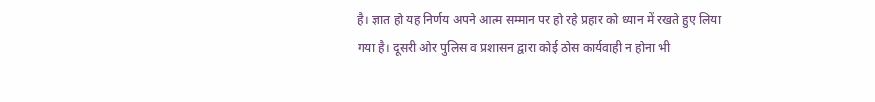है। ज्ञात हो यह निर्णय अपने आत्म सम्मान पर हो रहे प्रहार को ध्यान में रखते हुए लिया गया है। दूसरी ओर पुलिस व प्रशासन द्वारा कोई ठोस कार्यवाही न होना भी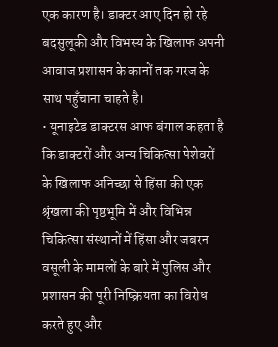एक कारण है। डाक्टर आए दिन हो रहे बदसुलूकी और विभस्य के खिलाफ अपनी आवाज प्रशासन के कानों तक गरज के साथ पहुँचाना चाहते है।
• यूनाइटेड डाक्टरस आफ बंगाल कहता है कि डाक्टरों और अन्य चिकित्सा पेशेवरों के खिलाफ अनिच्छा से हिंसा की एक श्रृंखला की पृष्ठभूमि में और विभिन्न चिकित्सा संस्थानों में हिंसा और जबरन वसूली के मामलों के बारे में पुलिस और प्रशासन की पूरी निष्क्रियता का विरोध करते हुए और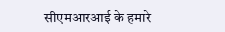सीएमआरआई के हमारे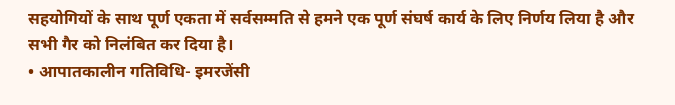सहयोगियों के साथ पूर्ण एकता में सर्वसम्मति से हमने एक पूर्ण संघर्ष कार्य के लिए निर्णय लिया है और सभी गैर को निलंबित कर दिया है।
• आपातकालीन गतिविधि- इमरजेंसी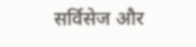सर्विसेज और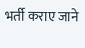भर्ती कराए जाने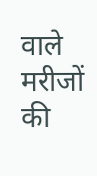वाले मरीजों की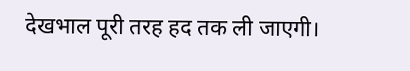देखभाल पूरी तरह हद तक ली जाएगी।